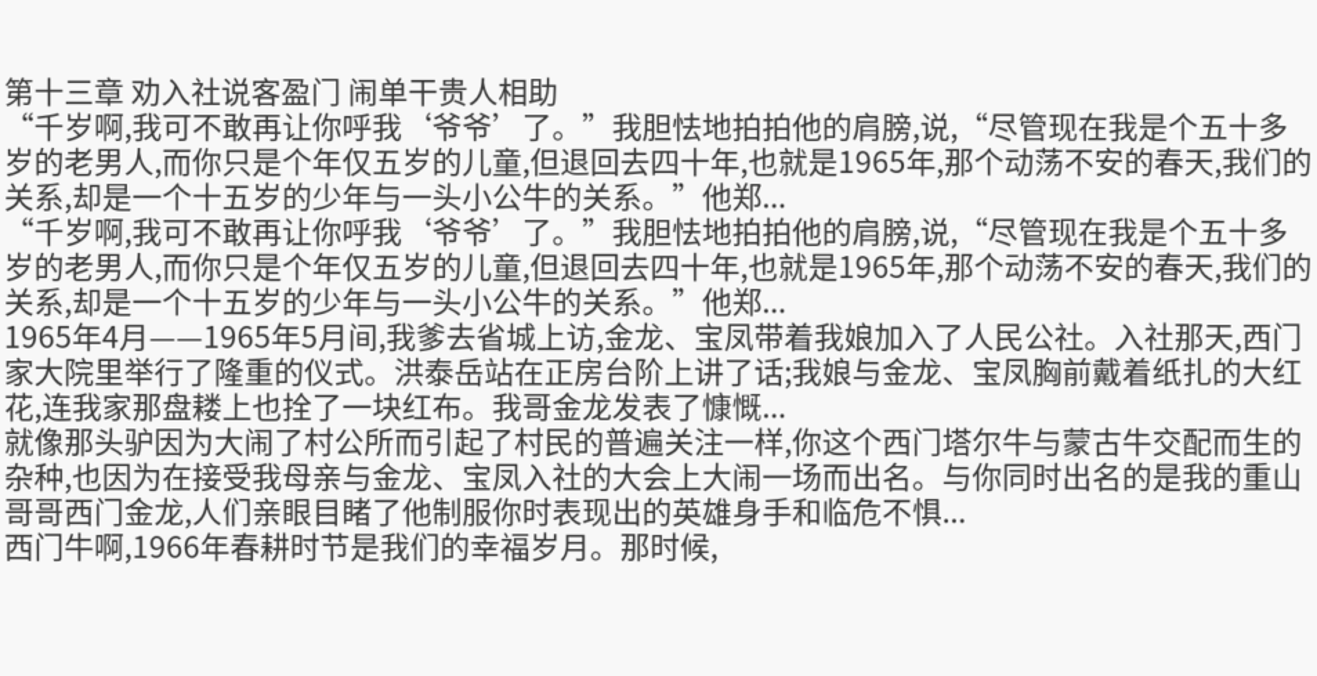第十三章 劝入社说客盈门 闹单干贵人相助
“千岁啊,我可不敢再让你呼我‘爷爷’了。”我胆怯地拍拍他的肩膀,说,“尽管现在我是个五十多岁的老男人,而你只是个年仅五岁的儿童,但退回去四十年,也就是1965年,那个动荡不安的春天,我们的关系,却是一个十五岁的少年与一头小公牛的关系。”他郑...
“千岁啊,我可不敢再让你呼我‘爷爷’了。”我胆怯地拍拍他的肩膀,说,“尽管现在我是个五十多岁的老男人,而你只是个年仅五岁的儿童,但退回去四十年,也就是1965年,那个动荡不安的春天,我们的关系,却是一个十五岁的少年与一头小公牛的关系。”他郑...
1965年4月——1965年5月间,我爹去省城上访,金龙、宝凤带着我娘加入了人民公社。入社那天,西门家大院里举行了隆重的仪式。洪泰岳站在正房台阶上讲了话;我娘与金龙、宝凤胸前戴着纸扎的大红花,连我家那盘耧上也拴了一块红布。我哥金龙发表了慷慨...
就像那头驴因为大闹了村公所而引起了村民的普遍关注一样,你这个西门塔尔牛与蒙古牛交配而生的杂种,也因为在接受我母亲与金龙、宝凤入社的大会上大闹一场而出名。与你同时出名的是我的重山哥哥西门金龙,人们亲眼目睹了他制服你时表现出的英雄身手和临危不惧...
西门牛啊,1966年春耕时节是我们的幸福岁月。那时候,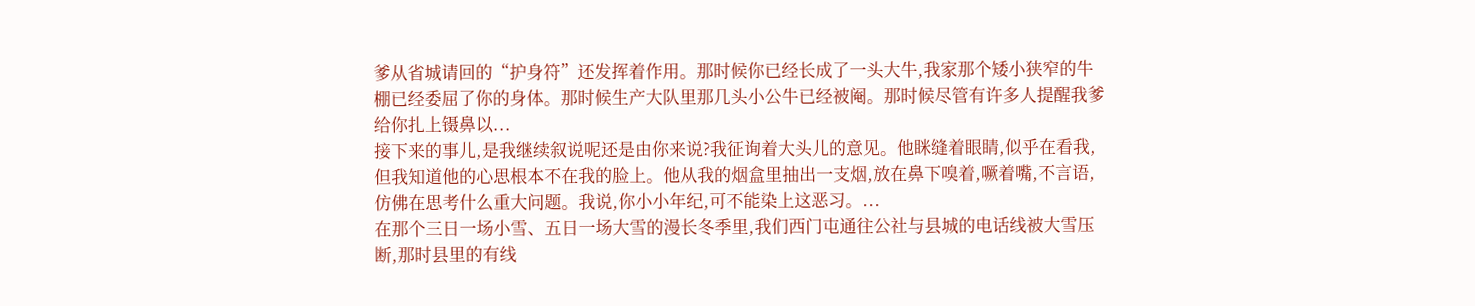爹从省城请回的“护身符”还发挥着作用。那时候你已经长成了一头大牛,我家那个矮小狭窄的牛棚已经委屈了你的身体。那时候生产大队里那几头小公牛已经被阉。那时候尽管有许多人提醒我爹给你扎上镊鼻以...
接下来的事儿,是我继续叙说呢还是由你来说?我征询着大头儿的意见。他眯缝着眼睛,似乎在看我,但我知道他的心思根本不在我的脸上。他从我的烟盒里抽出一支烟,放在鼻下嗅着,噘着嘴,不言语,仿佛在思考什么重大问题。我说,你小小年纪,可不能染上这恶习。...
在那个三日一场小雪、五日一场大雪的漫长冬季里,我们西门屯通往公社与县城的电话线被大雪压断,那时县里的有线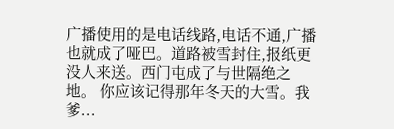广播使用的是电话线路,电话不通,广播也就成了哑巴。道路被雪封住,报纸更没人来送。西门屯成了与世隔绝之地。 你应该记得那年冬天的大雪。我爹...